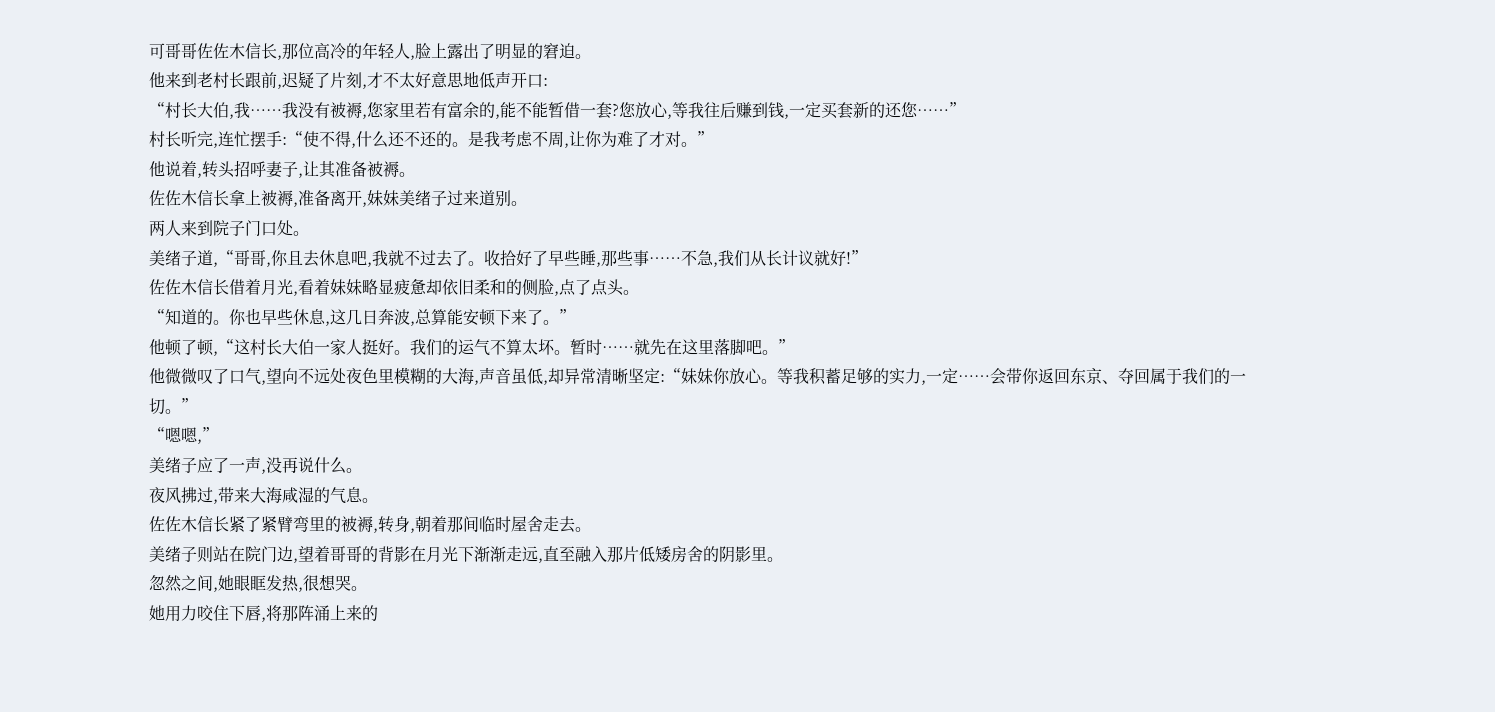可哥哥佐佐木信长,那位高冷的年轻人,脸上露出了明显的窘迫。
他来到老村长跟前,迟疑了片刻,才不太好意思地低声开口:
“村长大伯,我……我没有被褥,您家里若有富余的,能不能暂借一套?您放心,等我往后赚到钱,一定买套新的还您……”
村长听完,连忙摆手:“使不得,什么还不还的。是我考虑不周,让你为难了才对。”
他说着,转头招呼妻子,让其准备被褥。
佐佐木信长拿上被褥,准备离开,妹妹美绪子过来道别。
两人来到院子门口处。
美绪子道,“哥哥,你且去休息吧,我就不过去了。收拾好了早些睡,那些事……不急,我们从长计议就好!”
佐佐木信长借着月光,看着妹妹略显疲惫却依旧柔和的侧脸,点了点头。
“知道的。你也早些休息,这几日奔波,总算能安顿下来了。”
他顿了顿,“这村长大伯一家人挺好。我们的运气不算太坏。暂时……就先在这里落脚吧。”
他微微叹了口气,望向不远处夜色里模糊的大海,声音虽低,却异常清晰坚定:“妹妹你放心。等我积蓄足够的实力,一定……会带你返回东京、夺回属于我们的一切。”
“嗯嗯,”
美绪子应了一声,没再说什么。
夜风拂过,带来大海咸湿的气息。
佐佐木信长紧了紧臂弯里的被褥,转身,朝着那间临时屋舍走去。
美绪子则站在院门边,望着哥哥的背影在月光下渐渐走远,直至融入那片低矮房舍的阴影里。
忽然之间,她眼眶发热,很想哭。
她用力咬住下唇,将那阵涌上来的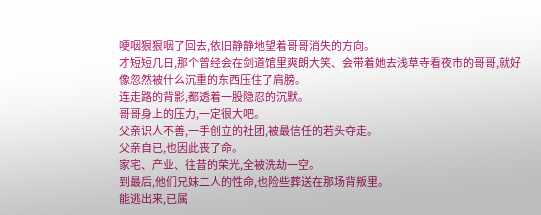哽咽狠狠咽了回去,依旧静静地望着哥哥消失的方向。
才短短几日,那个曾经会在剑道馆里爽朗大笑、会带着她去浅草寺看夜市的哥哥,就好像忽然被什么沉重的东西压住了肩膀。
连走路的背影,都透着一股隐忍的沉默。
哥哥身上的压力,一定很大吧。
父亲识人不善,一手创立的社团,被最信任的若头夺走。
父亲自已,也因此丧了命。
家宅、产业、往昔的荣光,全被洗劫一空。
到最后,他们兄妹二人的性命,也险些葬送在那场背叛里。
能逃出来,已属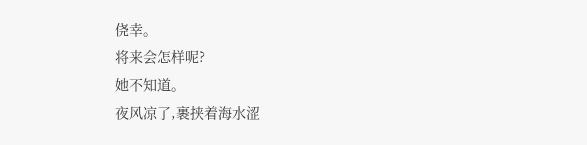侥幸。
将来会怎样呢?
她不知道。
夜风凉了,裹挟着海水涩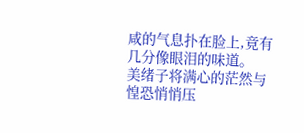咸的气息扑在脸上,竟有几分像眼泪的味道。
美绪子将满心的茫然与惶恐悄悄压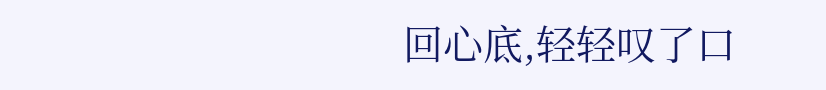回心底,轻轻叹了口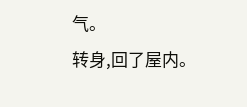气。
转身,回了屋内。